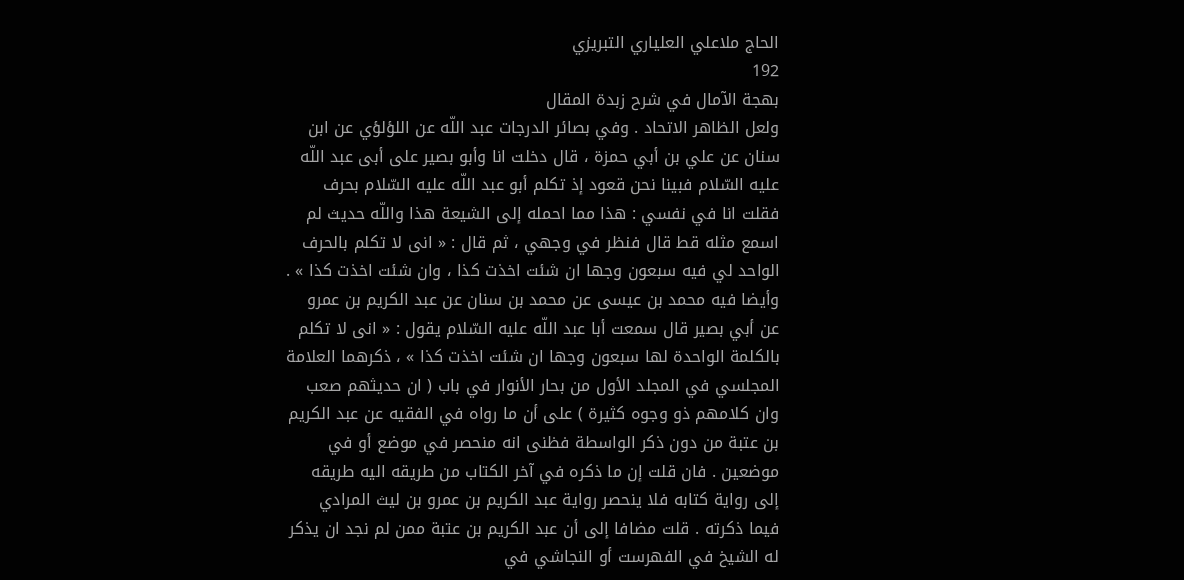الحاج ملاعلي العلياري التبريزي
192
بهجة الآمال في شرح زبدة المقال
ولعل الظاهر الاتحاد . وفي بصائر الدرجات عبد اللّه عن اللؤلؤي عن ابن سنان عن علي بن أبي حمزة ، قال دخلت انا وأبو بصير على أبى عبد اللّه عليه السّلام فبينا نحن قعود إذ تكلم أبو عبد اللّه عليه السّلام بحرف فقلت انا في نفسي : هذا مما احمله إلى الشيعة هذا واللّه حديث لم اسمع مثله قط قال فنظر في وجهي ، ثم قال : « انى لا تكلم بالحرف الواحد لي فيه سبعون وجها ان شئت اخذت كذا ، وان شئت اخذت كذا » . وأيضا فيه محمد بن عيسى عن محمد بن سنان عن عبد الكريم بن عمرو عن أبي بصير قال سمعت أبا عبد اللّه عليه السّلام يقول : « انى لا تكلم بالكلمة الواحدة لها سبعون وجها ان شئت اخذت كذا » ، ذكرهما العلامة المجلسي في المجلد الأول من بحار الأنوار في باب ( ان حديثهم صعب وان كلامهم ذو وجوه كثيرة ) على أن ما رواه في الفقيه عن عبد الكريم بن عتبة من دون ذكر الواسطة فظنى انه منحصر في موضع أو في موضعين . فان قلت إن ما ذكره في آخر الكتاب من طريقه اليه طريقه إلى رواية كتابه فلا ينحصر رواية عبد الكريم بن عمرو بن ليث المرادي فيما ذكرته . قلت مضافا إلى أن عبد الكريم بن عتبة ممن لم نجد ان يذكر له الشيخ في الفهرست أو النجاشي في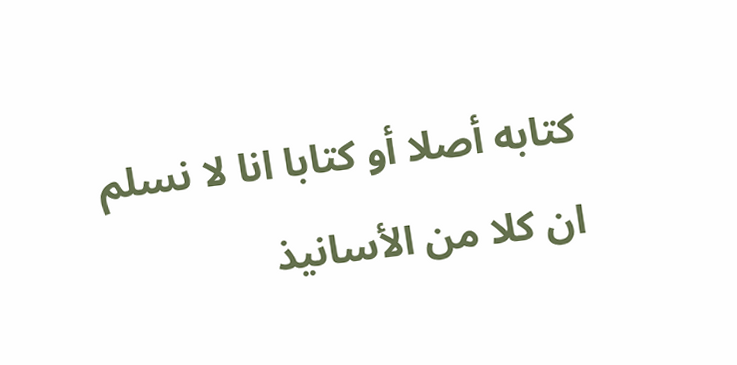كتابه أصلا أو كتابا انا لا نسلم ان كلا من الأسانيذ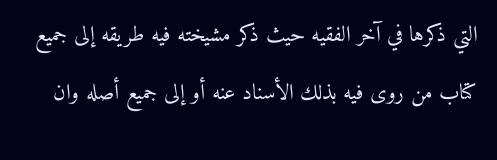التي ذكرها في آخر الفقيه حيث ذكر مشيخته فيه طريقه إلى جميع كتاب من روى فيه بذلك الأسناد عنه أو إلى جميع أصله وان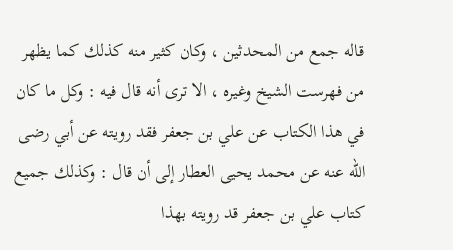قاله جمع من المحدثين ، وكان كثير منه كذلك كما يظهر من فهرست الشيخ وغيره ، الا ترى أنه قال فيه : وكل ما كان في هذا الكتاب عن علي بن جعفر فقد رويته عن أبي رضى اللّه عنه عن محمد يحيى العطار إلى أن قال : وكذلك جميع كتاب علي بن جعفر قد رويته بهذا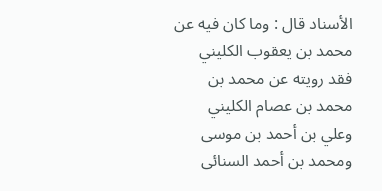الأسناد قال : وما كان فيه عن محمد بن يعقوب الكليني فقد رويته عن محمد بن محمد بن عصام الكليني وعلي بن أحمد بن موسى ومحمد بن أحمد السنائى